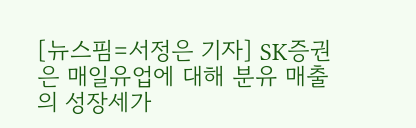[뉴스핌=서정은 기자] SK증권은 매일유업에 대해 분유 매출의 성장세가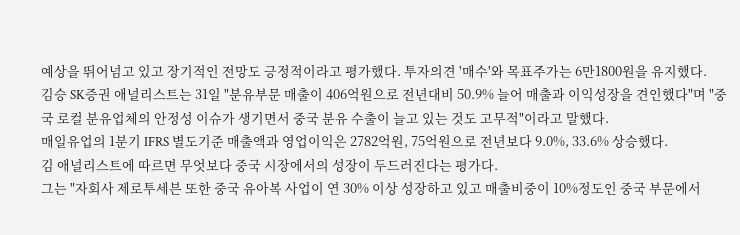예상을 뛰어넘고 있고 장기적인 전망도 긍정적이라고 평가했다. 투자의견 '매수'와 목표주가는 6만1800원을 유지했다.
김승 SK증권 애널리스트는 31일 "분유부문 매출이 406억원으로 전년대비 50.9% 늘어 매출과 이익성장을 견인했다"며 "중국 로컬 분유업체의 안정성 이슈가 생기면서 중국 분유 수출이 늘고 있는 것도 고무적"이라고 말했다.
매일유업의 1분기 IFRS 별도기준 매출액과 영업이익은 2782억원, 75억원으로 전년보다 9.0%, 33.6% 상승했다.
김 애널리스트에 따르면 무엇보다 중국 시장에서의 성장이 두드러진다는 평가다.
그는 "자회사 제로투세븐 또한 중국 유아복 사업이 연 30% 이상 성장하고 있고 매출비중이 10%정도인 중국 부문에서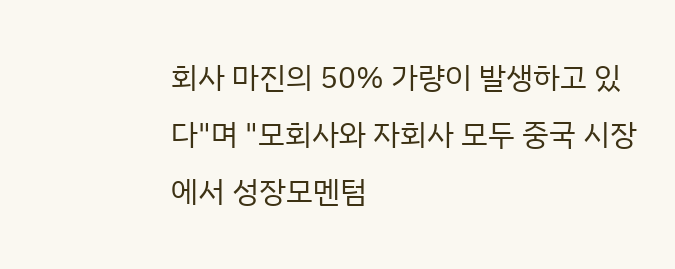회사 마진의 50% 가량이 발생하고 있다"며 "모회사와 자회사 모두 중국 시장에서 성장모멘텀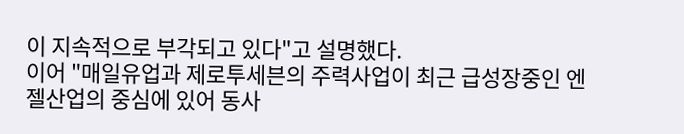이 지속적으로 부각되고 있다"고 설명했다.
이어 "매일유업과 제로투세븐의 주력사업이 최근 급성장중인 엔젤산업의 중심에 있어 동사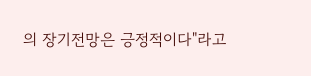의 장기전망은 긍정적이다"라고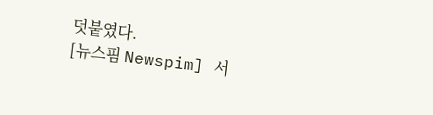덧붙였다.
[뉴스핌 Newspim] 서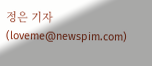정은 기자 (loveme@newspim.com)